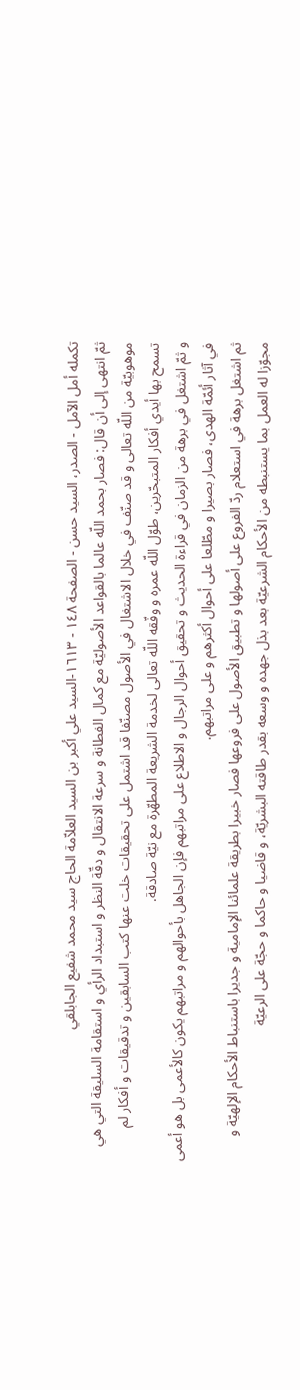تكمله أمل الآمل - الصدر، السيد حسن - الصفحة ١٤٨ - ١٦١٣-السيد علي أكبر بن السيد العلاّمة الحاج سيد محمد شفيع الجابلقي
ثمّ انتهى إلى أن قال: فصار بحمد اللّه عالما بالقواعد الأصوليّة مع كمال الفطانة و سرعة الانتقال و دقّة النظر و استبداد الرأي و استقامة السليقة التي هي موهوبيّة من اللّه تعالى و قد صنّف في خلال الاشتغال في الأصول مصنّفا قد اشتمل على تحقيقات خلت عنها كتب السابقين و تدقيقات و أفكار لم تسمح بها أيدي أفكار المتبحّرين، طوّل اللّه عمره و وفّقه اللّه تعالى لخدمة الشريعة المطهّرة مع نيّة صادقة.
و ثمّ اشتغل في برهة من الزمان في قراءة الحديث و تحقيق أحوال الرجال و الاطلاع على مراتبهم فإن الجاهل بأحوالهم و مراتبهم يكون كالأعمى بل هو أعمى في آثار أئمّة الهدى، فصار بصيرا و مطّلعا على أحوال أكثرهم و على مراتبهم.
ثم اشتغل برهة في استعلام ردّ الفروع على أصولها و تطبيق الأصول على فروعها فصار خبيرا بطريقة علمائنا الإمامية و جديرا باستنباط الأحكام الإلهيّة و مجوّزا له العمل بما يستنبطه من الأحكام الشرعيّة بعد بذل جهده و وسعه بقدر طاقته البشريّة، و قاضيا و حاكما و حجّة على الرعيّة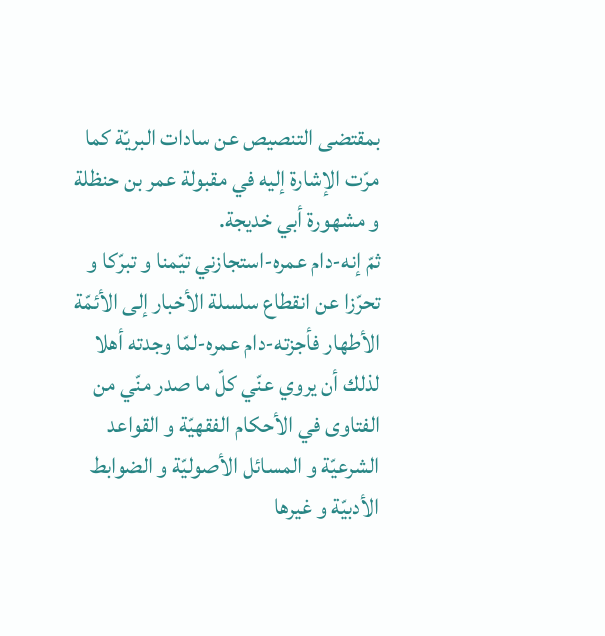بمقتضى التنصيص عن سادات البريّة كما مرّت الإشارة إليه في مقبولة عمر بن حنظلة و مشهورة أبي خديجة.
ثمّ إنه-دام عمره-استجازني تيّمنا و تبرّكا و تحرّزا عن انقطاع سلسلة الأخبار إلى الأئمّة الأطهار فأجزته-دام عمره-لمّا وجدته أهلا لذلك أن يروي عنّي كلّ ما صدر منّي من الفتاوى في الأحكام الفقهيّة و القواعد الشرعيّة و المسائل الأصوليّة و الضوابط الأدبيّة و غيرها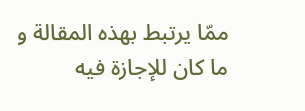ممّا يرتبط بهذه المقالة و ما كان للإجازة فيه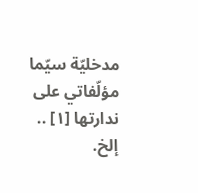مدخليّة سيّما مؤلّفاتي على ندارتها [١] ..
إلخ.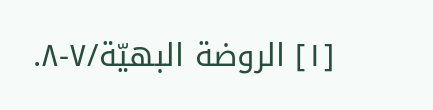[١] الروضة البهيّة/٧-٨.